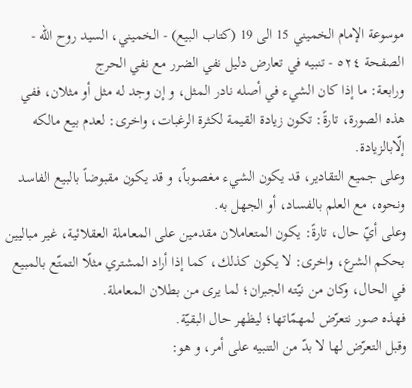موسوعة الإمام الخميني 15 الى 19 (كتاب البيع) - الخميني، السيد روح الله - الصفحة ٥٢٤ - تنبيه في تعارض دليل نفي الضرر مع نفي الحرج
ورابعة: ما إذا كان الشيء في أصله نادر المثل، و إن وجد له مثل أو مثلان، ففي هذه الصورة، تارةً: تكون زيادة القيمة لكثرة الرغبات، واخرى: لعدم بيع مالكه إلّابالزيادة.
وعلى جميع التقادير، قد يكون الشيء مغصوباً، و قد يكون مقبوضاً بالبيع الفاسد ونحوه، مع العلم بالفساد، أو الجهل به.
وعلى أيّ حال، تارةً: يكون المتعاملان مقدمين على المعاملة العقلائية، غير مباليين بحكم الشرع، واخرى: لا يكون كذلك، كما إذا أراد المشتري مثلًا التمتّع بالمبيع في الحال، وكان من نيّته الجبران؛ لما يرى من بطلان المعاملة.
فهذه صور نتعرّض لمهمّاتها؛ ليظهر حال البقيّة.
وقبل التعرّض لها لا بدّ من التنبيه على أمر، و هو: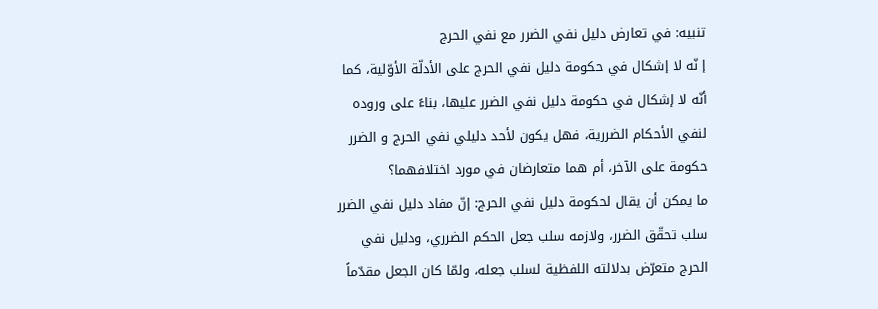تنبيه: في تعارض دليل نفي الضرر مع نفي الحرج
إ نّه لا إشكال في حكومة دليل نفي الحرج على الأدلّة الأوّلية، كما أنّه لا إشكال في حكومة دليل نفي الضرر عليها، بناءً على وروده لنفي الأحكام الضررية، فهل يكون لأحد دليلي نفي الحرج و الضرر حكومة على الآخر، أم هما متعارضان في مورد اختلافهما؟
ما يمكن أن يقال لحكومة دليل نفي الحرج: إنّ مفاد دليل نفي الضرر سلب تحقّق الضرر، ولازمه سلب جعل الحكم الضرري، ودليل نفي الحرج متعرّض بدلالته اللفظية لسلب جعله، ولمّا كان الجعل مقدّماً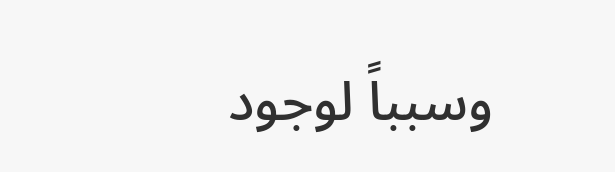وسبباً لوجود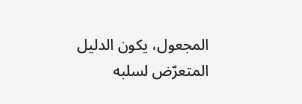المجعول، يكون الدليل المتعرّض لسلبه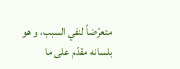متعرّضاً لنفي السبب، و هو بلسانه مقدّم على ما